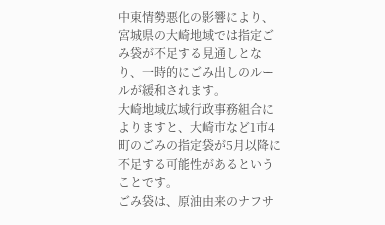中東情勢悪化の影響により、宮城県の大崎地域では指定ごみ袋が不足する見通しとなり、一時的にごみ出しのルールが緩和されます。
大崎地域広域行政事務組合によりますと、大崎市など1市4町のごみの指定袋が5月以降に不足する可能性があるということです。
ごみ袋は、原油由来のナフサ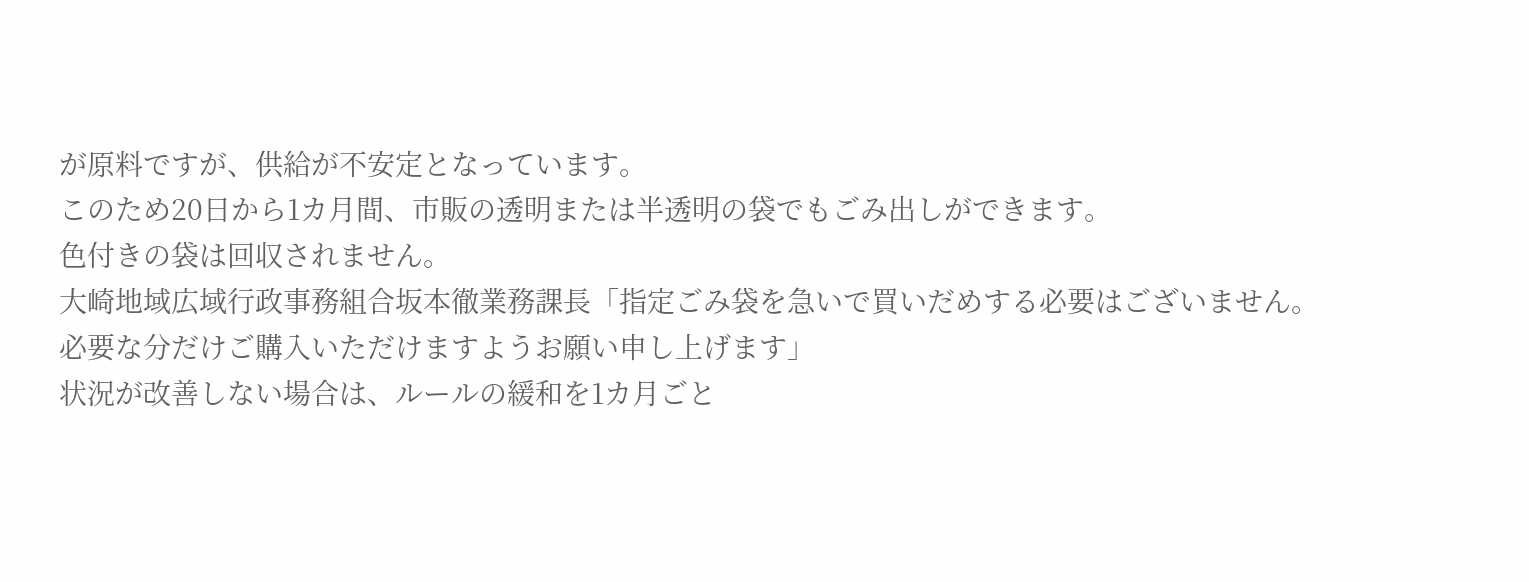が原料ですが、供給が不安定となっています。
このため20日から1カ月間、市販の透明または半透明の袋でもごみ出しができます。
色付きの袋は回収されません。
大崎地域広域行政事務組合坂本徹業務課長「指定ごみ袋を急いで買いだめする必要はございません。必要な分だけご購入いただけますようお願い申し上げます」
状況が改善しない場合は、ルールの緩和を1カ月ごと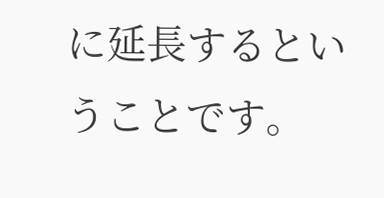に延長するということです。